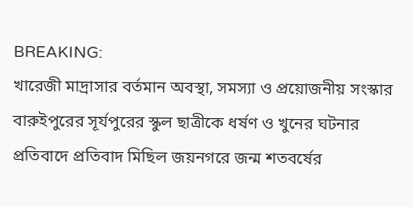BREAKING:
খারেজী মাদ্রাসার বর্তমান অবস্থা, সমস্যা ও প্রয়োজনীয় সংস্কার বারুইপুরের সূর্যপুরের স্কুল ছাত্রীকে ধর্ষণ ও খুনের ঘটনার প্রতিবাদে প্রতিবাদ মিছিল জয়নগরে জন্ম শতবর্ষের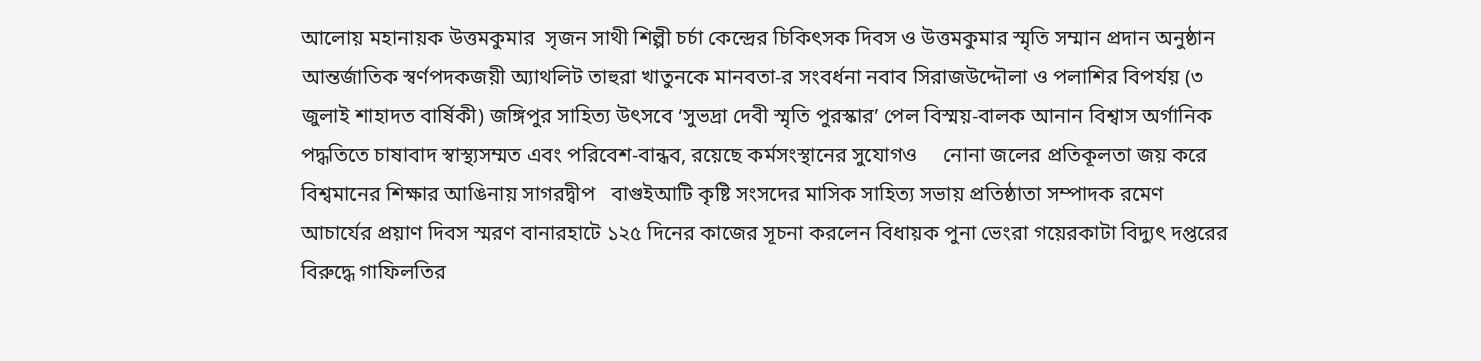আলোয় মহানায়ক উত্তমকুমার  সৃজন সাথী শিল্পী চর্চা কেন্দ্রের চিকিৎসক দিবস ও উত্তমকুমার স্মৃতি সম্মান প্রদান অনুষ্ঠান আন্তর্জাতিক স্বর্ণপদকজয়ী অ্যাথলিট তাহুরা খাতুনকে মানবতা-র সংবর্ধনা নবাব সিরাজউদ্দৌলা ও পলাশির বিপর্যয় (৩ জুলাই শাহাদত বার্ষিকী) জঙ্গিপুর সাহিত্য উৎসবে ‘সুভদ্রা দেবী স্মৃতি পুরস্কার’ পেল বিস্ময়-বালক আনান বিশ্বাস অর্গানিক পদ্ধতিতে চাষাবাদ স্বাস্থ্যসম্মত এবং পরিবেশ-বান্ধব, রয়েছে কর্মসংস্থানের সুযোগও     নোনা জলের প্রতিকূলতা জয় করে বিশ্বমানের শিক্ষার আঙিনায় সাগরদ্বীপ   বাগুইআটি কৃষ্টি সংসদের মাসিক সাহিত্য সভায় প্রতিষ্ঠাতা সম্পাদক রমেণ আচার্যের প্রয়াণ দিবস স্মরণ বানারহাটে ১২৫ দিনের কাজের সূচনা করলেন বিধায়ক পুনা ভেংরা গয়েরকাটা বিদ্যুৎ দপ্তরের বিরুদ্ধে গাফিলতির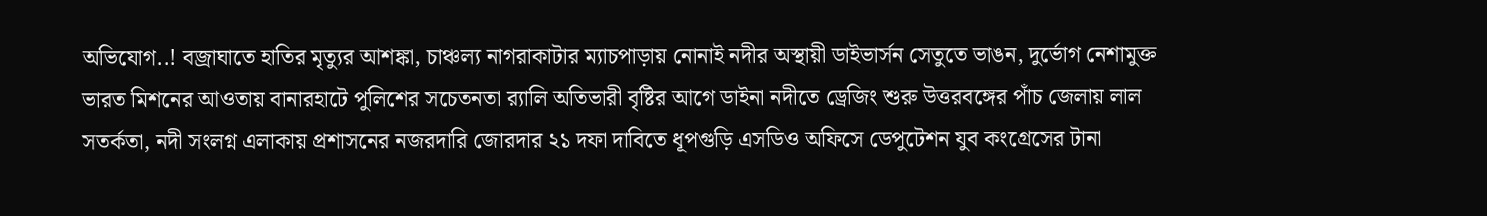অভিযোগ..! বজ্রাঘাতে হাতির মৃত্যুর আশঙ্কা, চাঞ্চল্য নাগরাকাটার ম্যাচপাড়ায় নোনাই নদীর অস্থায়ী ডাইভার্সন সেতুতে ভাঙন, দুর্ভোগ নেশামুক্ত ভারত মিশনের আওতায় বানারহাটে পুলিশের সচেতনতা র‍্যালি অতিভারী বৃষ্টির আগে ডাইনা নদীতে ড্রেজিং শুরু উত্তরবঙ্গের পাঁচ জেলায় লাল সতর্কতা, নদী সংলগ্ন এলাকায় প্রশাসনের নজরদারি জোরদার ২১ দফা দাবিতে ধূপগুড়ি এসডিও অফিসে ডেপুটেশন যুব কংগ্রেসের টানা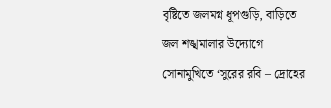বৃষ্টিতে জলমগ্ন ধূপগুড়ি, বাড়িতে জল শঙ্খমালার উদ্যোগে সোনামুখিতে ‘সুরের রবি – দ্রোহের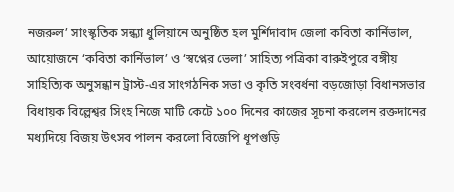নজরুল’ সাংস্কৃতিক সন্ধ্যা ধুলিয়ানে অনুষ্ঠিত হল মুর্শিদাবাদ জেলা কবিতা কার্নিভাল, আয়োজনে ‘কবিতা কার্নিভাল’ ও ‘স্বপ্নের ভেলা’ সাহিত্য পত্রিকা বারুইপুরে বঙ্গীয় সাহিত্যিক অনুসন্ধান ট্রাস্ট-এর সাংগঠনিক সভা ও কৃতি সংবর্ধনা বড়জোড়া বিধানসভার বিধায়ক বিল্লেশ্বর সিংহ নিজে মাটি কেটে ১০০ দিনের কাজের সূচনা করলেন রক্তদানের মধ্যদিয়ে বিজয় উৎসব পালন করলো বিজেপি ধূপগুড়ি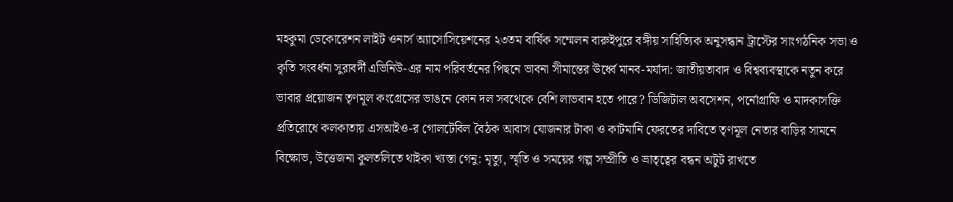মহকুমা ডেকোরেশন লাইট ওনার্স অ্যাসোসিয়েশনের ২৩তম বার্ষিক সম্মেলন বারুইপুরে বঙ্গীয় সাহিত্যিক অনুসন্ধান ট্রাস্টের সাংগঠনিক সভা ও কৃতি সংবর্ধনা সুরাবর্দী এভিনিউ-এর নাম পরিবর্তনের পিছনে ভাবনা সীমান্তের ঊর্ধ্বে মানব-মর্যাদা: জাতীয়তাবাদ ও বিশ্বব্যবস্থাকে নতুন করে ভাবার প্রয়োজন তৃণমূল কংগ্রেসের ভাঙনে কোন দল সবথেকে বেশি লাভবান হতে পারে? ডিজিটাল অবসেশন, পর্নোগ্রাফি ও মাদকাসক্তি প্রতিরোধে কলকাতায় এসআইও-র গোলটেবিল বৈঠক আবাস যোজনার টাকা ও কাটমানি ফেরতের দাবিতে তৃণমূল নেতার বাড়ির সামনে বিক্ষোভ, উত্তেজনা কুলতলিতে থাইকা খ্যস্তা গেনু: মৃত্যু, স্মৃতি ও সময়ের গল্প সম্প্রীতি ও ভ্রাতৃত্বের বন্ধন অটুট রাখতে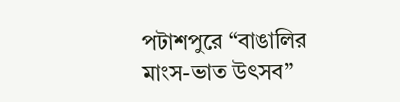পটাশপুরে “বাঙালির মাংস-ভাত উৎসব”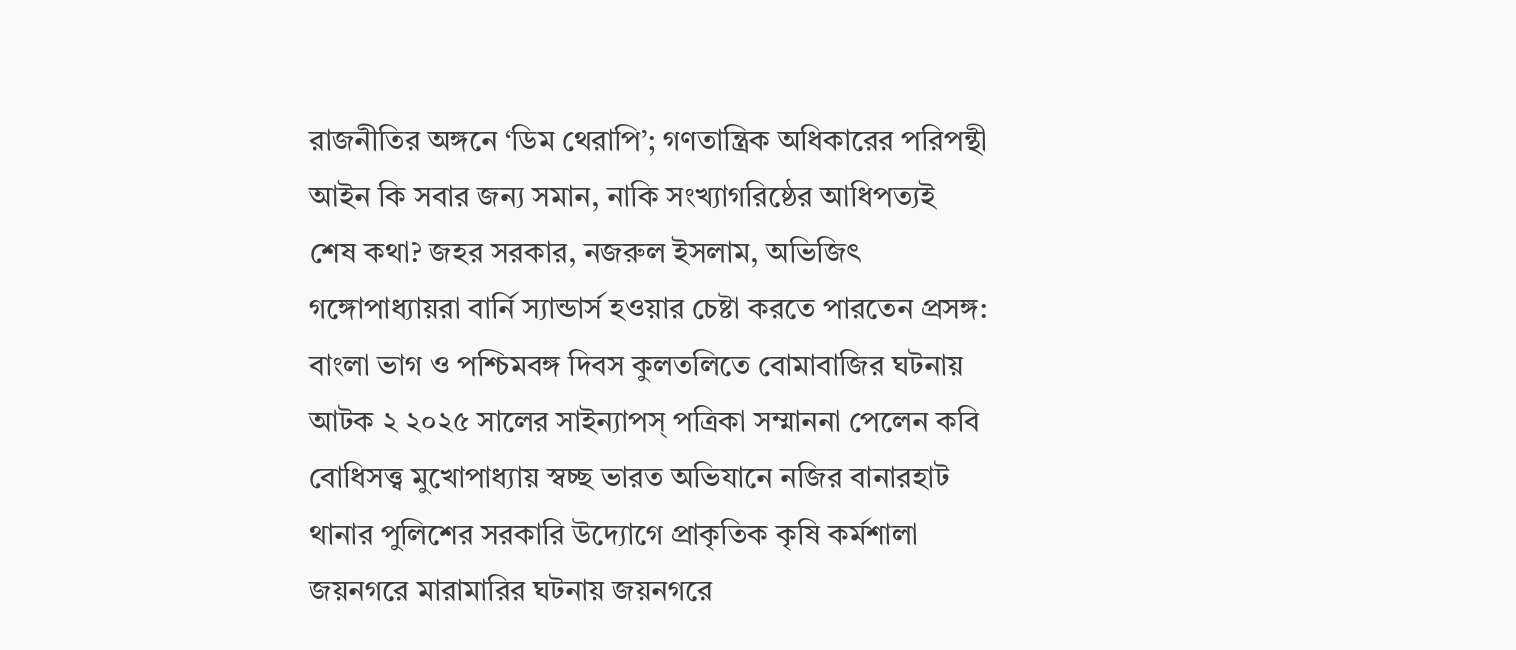রাজনীতির অঙ্গনে ‘ডিম থেরাপি’; গণতান্ত্রিক অধিকারের পরিপন্থী আইন কি সবার জন্য সমান, নাকি সংখ্যাগরিষ্ঠের আধিপত্যই শেষ কথা? জহর সরকার, নজরুল ইসলাম, অভিজিৎ গঙ্গোপাধ্যায়রা বার্নি স্যান্ডার্স হওয়ার চেষ্টা করতে পারতেন প্রসঙ্গ: বাংলা ভাগ ও পশ্চিমবঙ্গ দিবস কুলতলিতে বোমাবাজির ঘটনায় আটক ২ ২০২৫ সালের সাইন্যাপস্ পত্রিকা সম্মাননা পেলেন কবি বোধিসত্ত্ব মুখোপাধ্যায় স্বচ্ছ ভারত অভিযানে নজির বানারহাট থানার পুলিশের সরকারি উদ্যোগে প্রাকৃতিক কৃষি কর্মশালা জয়নগরে মারামারির ঘটনায় জয়নগরে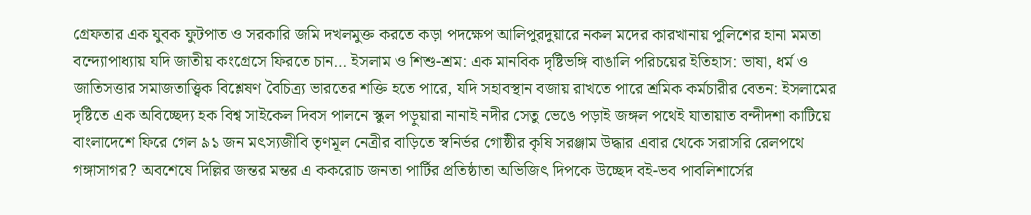গ্রেফতার এক যুবক ফুটপাত ও সরকারি জমি দখলমুক্ত করতে কড়া পদক্ষেপ আলিপুরদুয়ারে নকল মদের কারখানায় পুলিশের হানা মমতা বন্দ্যোপাধ্যায় যদি জাতীয় কংগ্রেসে ফিরতে চান… ইসলাম ও শিশু-শ্রম: এক মানবিক দৃষ্টিভঙ্গি বাঙালি পরিচয়ের ইতিহাস: ভাষা, ধর্ম ও জাতিসত্তার সমাজতাত্ত্বিক বিশ্লেষণ বৈচিত্র্য ভারতের শক্তি হতে পারে, যদি সহাবস্থান বজায় রাখতে পারে শ্রমিক কর্মচারীর বেতন: ইসলামের দৃষ্টিতে এক অবিচ্ছেদ্য হক বিশ্ব সাইকেল দিবস পালনে স্কুল পড়ুয়ারা নানাই নদীর সেতু ভেঙে পড়াই জঙ্গল পথেই যাতায়াত বন্দীদশা কাটিয়ে বাংলাদেশে ফিরে গেল ৯১ জন মৎস্যজীবি তৃণমূল নেত্রীর বাড়িতে স্বনির্ভর গোষ্ঠীর কৃষি সরঞ্জাম উদ্ধার এবার থেকে সরাসরি রেলপথে গঙ্গাসাগর? অবশেষে দিল্লির জন্তর মন্তর এ ককরোচ জনতা পার্টির প্রতিষ্ঠাতা অভিজিৎ দিপকে উচ্ছেদ বই-ভব পাবলিশার্সের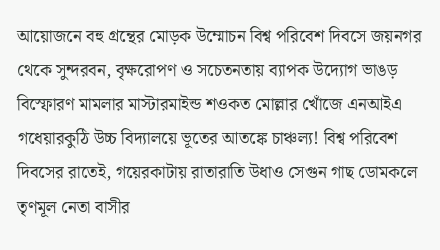আয়োজনে বহু গ্রন্থের মোড়ক উম্মোচন বিশ্ব পরিবেশ দিবসে জয়নগর থেকে সুন্দরবন, বৃক্ষরোপণ ও সচেতনতায় ব্যাপক উদ্যোগ ভাঙড় বিস্ফোরণ মামলার মাস্টারমাইন্ড শওকত মোল্লার খোঁজে এনআইএ গধেয়ারকুঠি উচ্চ বিদ্যালয়ে ভূতের আতঙ্কে চাঞ্চল্য! বিশ্ব পরিবেশ দিবসের রাতেই, গয়েরকাটায় রাতারাতি উধাও সেগুন গাছ ডোমকলে তৃণমূল নেতা বাসীর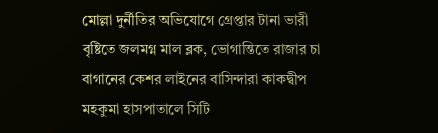মোল্লা দুর্নীতির অভিযোগে গ্রেপ্তার টানা ভারী বৃষ্টিতে জলমগ্ন মাল ব্লক, ভোগান্তিতে রাজার চা বাগানের কেশর লাইনের বাসিন্দারা কাকদ্বীপ মহকুমা হাসপাতালে সিটি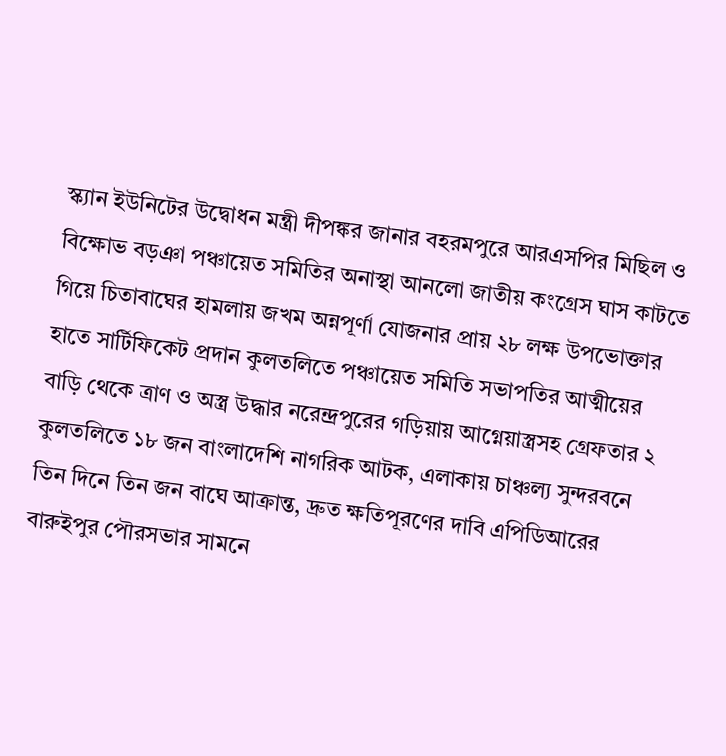স্ক্যান ইউনিটের উদ্বোধন মন্ত্রী দীপঙ্কর জানার বহরমপুরে আরএসপির মিছিল ও বিক্ষোভ বড়ঞা পঞ্চায়েত সমিতির অনাস্থা আনলো জাতীয় কংগ্রেস ঘাস কাটতে গিয়ে চিতাবাঘের হামলায় জখম অন্নপূর্ণা যোজনার প্রায় ২৮ লক্ষ উপভোক্তার হাতে সার্টিফিকেট প্রদান কুলতলিতে পঞ্চায়েত সমিতি সভাপতির আত্মীয়ের বাড়ি থেকে ত্রাণ ও অস্ত্র উদ্ধার নরেন্দ্রপুরের গড়িয়ায় আগ্নেয়াস্ত্রসহ গ্রেফতার ২ কুলতলিতে ১৮ জন বাংলাদেশি নাগরিক আটক, এলাকায় চাঞ্চল্য সুন্দরবনে তিন দিনে তিন জন বাঘে আক্রান্ত, দ্রুত ক্ষতিপূরণের দাবি এপিডিআরের বারুইপুর পৌরসভার সামনে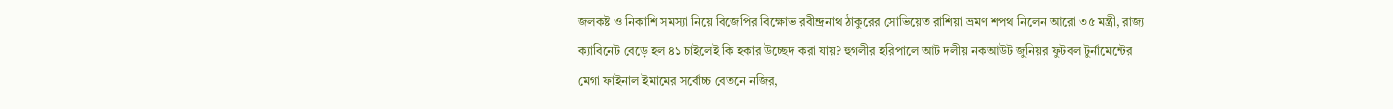জলকষ্ট ও নিকাশি সমস্যা নিয়ে বিজেপির বিক্ষোভ রবীন্দ্রনাথ ঠাকুরের সোভিয়েত রাশিয়া ভ্রমণ শপথ নিলেন আরো ৩৫ মন্ত্রী, রাজ্য ক্যাবিনেট বেড়ে হল ৪১ চাইলেই কি হকার উচ্ছেদ করা যায়? হুগলীর হরিপালে আট দলীয় নকআউট জুনিয়র ফুটবল টুর্নামেন্টের মেগা ফাইনাল ইমামের সর্বোচ্চ বেতনে নজির,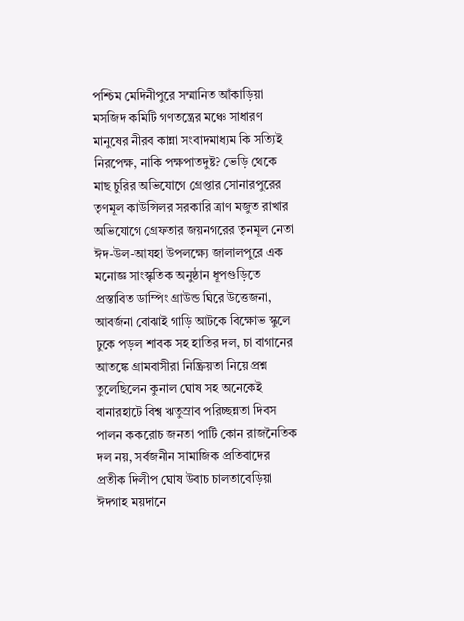পশ্চিম মেদিনীপুরে সম্মানিত আঁকাড়িয়া মসজিদ কমিটি গণতন্ত্রের মঞ্চে সাধারণ মানুষের নীরব কান্না সংবাদমাধ্যম কি সত্যিই নিরপেক্ষ, নাকি পক্ষপাতদুষ্ট? ভেড়ি থেকে মাছ চুরির অভিযোগে গ্রেপ্তার সোনারপুরের তৃণমূল কাউন্সিলর সরকারি ত্রাণ মজুত রাখার অভিযোগে গ্রেফতার জয়নগরের তৃনমূল নেতা ঈদ-উল-আযহা উপলক্ষ্যে জালালপুরে এক মনোজ্ঞ সাংস্কৃতিক অনুষ্ঠান ধূপগুড়িতে প্রস্তাবিত ডাম্পিং গ্রাউন্ড ঘিরে উত্তেজনা, আবর্জনা বোঝাই গাড়ি আটকে বিক্ষোভ স্কুলে ঢুকে পড়ল শাবক সহ হাতির দল, চা বাগানের আতঙ্কে গ্রামবাসীরা নিষ্ক্রিয়তা নিয়ে প্রশ্ন তুলেছিলেন কুনাল ঘোষ সহ অনেকেই বানারহাটে বিশ্ব ঋতুস্রাব পরিচ্ছন্নতা দিবস পালন ককরোচ জনতা পার্টি কোন রাজনৈতিক দল নয়, সর্বজনীন সামাজিক প্রতিবাদের প্রতীক দিলীপ ঘোষ উবাচ চালতাবেড়িয়া ঈদগাহ ময়দানে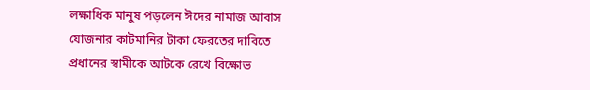লক্ষাধিক মানুষ পড়লেন ঈদের নামাজ আবাস যোজনার কাটমানির টাকা ফেরতের দাবিতে প্রধানের স্বামীকে আটকে রেখে বিক্ষোভ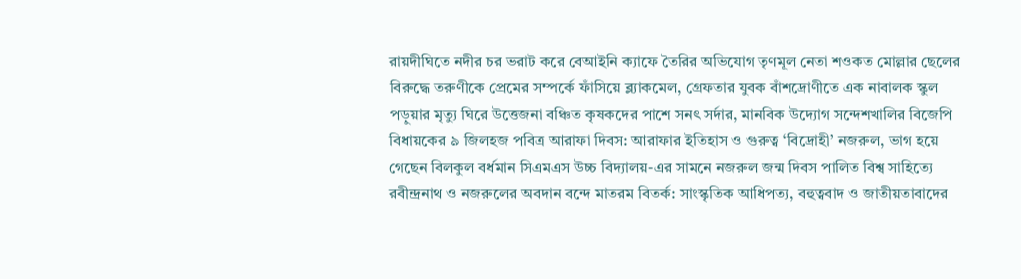রায়দীঘিতে নদীর চর ভরাট করে বেআইনি ক্যাফে তৈরির অভিযোগ তৃণমূল নেতা শওকত মোল্লার ছেলের বিরুদ্ধে তরুণীকে প্রেমের সম্পর্কে ফাঁসিয়ে ব্ল্যাকমেল, গ্রেফতার যুবক বাঁশদ্রোণীতে এক নাবালক স্কুল পড়ুয়ার মৃত্যু ঘিরে উত্তেজনা বঞ্চিত কৃষকদের পাশে সনৎ সর্দার, মানবিক উদ্যোগ সন্দেশখালির বিজেপি বিধায়কের ৯ জিলহজ পবিত্র আরাফা দিবস: আরাফার ইতিহাস ও গুরুত্ব ‘বিদ্রোহী’ নজরুল, ভাগ হয়ে গেছেন বিলকুল বর্ধমান সিএমএস উচ্চ বিদ্যালয়-এর সামনে নজরুল জন্ম দিবস পালিত বিশ্ব সাহিত্যে রবীন্দ্রনাথ ও নজরুলের অবদান বন্দে মাতরম বিতর্ক: সাংস্কৃতিক আধিপত্য, বহুত্ববাদ ও জাতীয়তাবাদের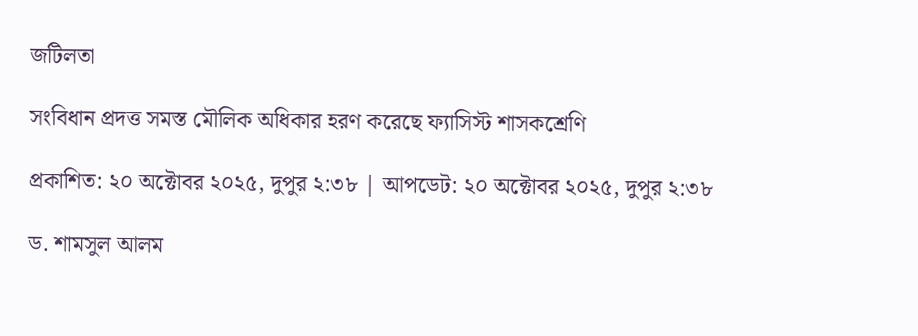জটিলতা

সংবিধান প্রদত্ত সমস্ত মৌলিক অধিকার হরণ করেছে ফ্যাসিস্ট শাসকশ্রেণি

প্রকাশিত: ২০ অক্টোবর ২০২৫, দুপুর ২:৩৮ | আপডেট: ২০ অক্টোবর ২০২৫, দুপুর ২:৩৮

ড. শামসুল আলম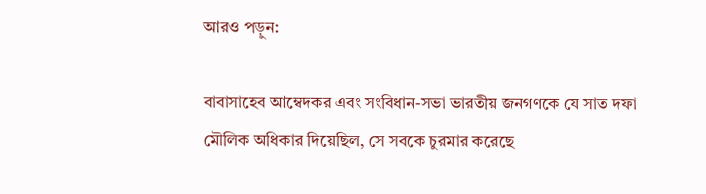আরও পড়ুন:

বাবাসাহেব আম্বেদকর এবং সংবিধান-সভা ভারতীয় জনগণকে যে সাত দফা মৌলিক অধিকার দিয়েছিল, সে সবকে চুরমার করেছে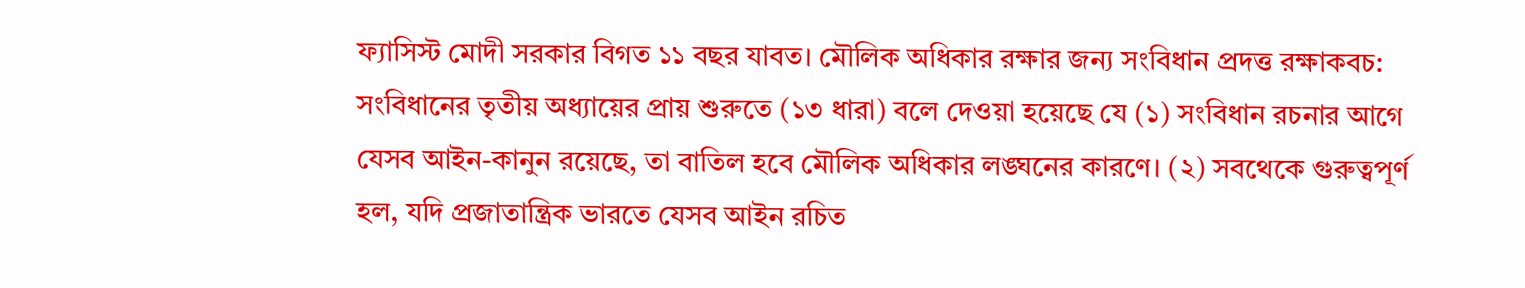ফ্যাসিস্ট মোদী সরকার বিগত ১১ বছর যাবত। মৌলিক অধিকার রক্ষার জন্য সংবিধান প্রদত্ত রক্ষাকবচ:
সংবিধানের তৃতীয় অধ্যায়ের প্রায় শুরুতে (১৩ ধারা) বলে দেওয়া হয়েছে যে (১) সংবিধান রচনার আগে যেসব আইন-কানুন রয়েছে, তা বাতিল হবে মৌলিক অধিকার লঙ্ঘনের কারণে। (২) সবথেকে গুরুত্বপূর্ণ হল, যদি প্রজাতান্ত্রিক ভারতে যেসব আইন রচিত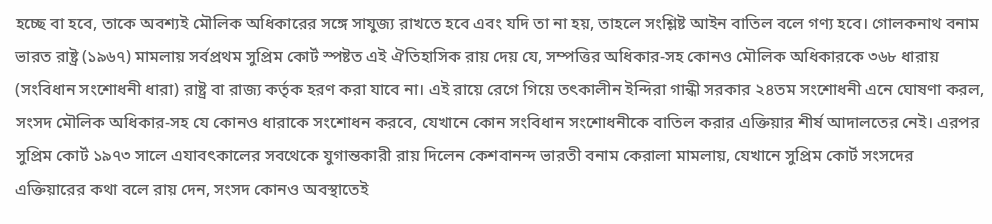হচ্ছে বা হবে, তাকে অবশ্যই মৌলিক অধিকারের সঙ্গে সাযুজ্য রাখতে হবে এবং যদি তা না হয়, তাহলে সংশ্লিষ্ট আইন বাতিল বলে গণ্য হবে। গোলকনাথ বনাম ভারত রাষ্ট্র (১৯৬৭) মামলায় সর্বপ্রথম সুপ্রিম কোর্ট স্পষ্টত এই ঐতিহাসিক রায় দেয় যে, সম্পত্তির অধিকার-সহ কোনও মৌলিক অধিকারকে ৩৬৮ ধারায় (সংবিধান সংশোধনী ধারা) রাষ্ট্র বা রাজ্য কর্তৃক হরণ করা যাবে না। এই রায়ে রেগে গিয়ে তৎকালীন ইন্দিরা গান্ধী সরকার ২৪তম সংশোধনী এনে ঘোষণা করল, সংসদ মৌলিক অধিকার-সহ যে কোনও ধারাকে সংশোধন করবে, যেখানে কোন সংবিধান সংশোধনীকে বাতিল করার এক্তিয়ার শীর্ষ আদালতের নেই। এরপর সুপ্রিম কোর্ট ১৯৭৩ সালে এযাবৎকালের সবথেকে যুগান্তকারী রায় দিলেন কেশবানন্দ ভারতী বনাম কেরালা মামলায়, যেখানে সুপ্রিম কোর্ট সংসদের এক্তিয়ারের কথা বলে রায় দেন, সংসদ কোনও অবস্থাতেই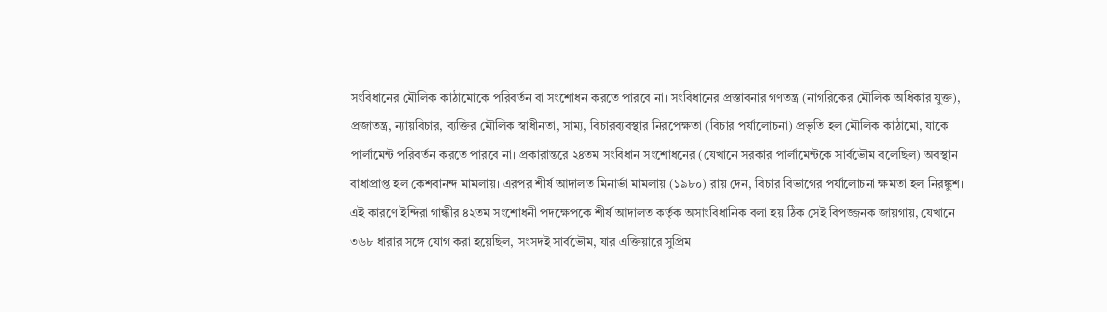সংবিধানের মৌলিক কাঠামোকে পরিবর্তন বা সংশোধন করতে পারবে না। সংবিধানের প্রস্তাবনার গণতন্ত্র (নাগরিকের মৌলিক অধিকার যুক্ত), প্রজাতন্ত্র, ন্যায়বিচার, ব্যক্তির মৌলিক স্বাধীনতা, সাম্য, বিচারব্যবস্থার নিরপেক্ষতা (বিচার পর্যালোচনা) প্রভৃতি হল মৌলিক কাঠামো, যাকে পার্লামেন্ট পরিবর্তন করতে পারবে না। প্রকারান্তরে ২৪তম সংবিধান সংশোধনের (যেখানে সরকার পার্লামেন্টকে সার্বভৌম বলেছিল) অবস্থান বাধাপ্রাপ্ত হল কেশবানন্দ মামলায়। এরপর শীর্ষ আদালত মিনার্ভা মামলায় (১৯৮০) রায় দেন, বিচার বিভাগের পর্যালোচনা ক্ষমতা হল নিরঙ্কুশ। এই কারণে ইন্দিরা গান্ধীর ৪২তম সংশোধনী পদক্ষেপকে শীর্ষ আদালত কর্তৃক অসাংবিধানিক বলা হয় ঠিক সেই বিপজ্জনক জায়গায়, যেখানে ৩৬৮ ধারার সঙ্গে যোগ করা হয়েছিল, সংসদই সার্বভৌম, যার এক্তিয়ারে সুপ্রিম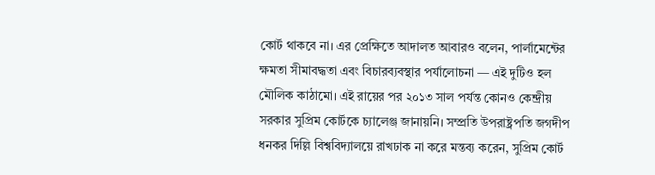কোর্ট থাকবে না। এর প্রেক্ষিতে আদালত আবারও বলেন, পার্লামেন্টের ক্ষমতা সীমাবদ্ধতা এবং বিচারব্যবস্থার পর্যালোচনা — এই দুটিও হল মৌলিক কাঠামো। এই রায়ের পর ২০১৩ সাল পর্যন্ত কোনও কেন্দ্রীয় সরকার সুপ্রিম কোর্টকে চ্যালেঞ্জ জানায়নি। সম্প্রতি উপরাষ্ট্রপতি জগদীপ ধনকর দিল্লি বিশ্ববিদ্যালয়ে রাখঢাক না করে মন্তব্য করেন, সুপ্রিম কোর্ট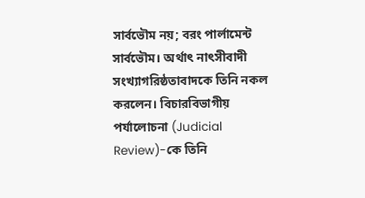সার্বভৌম নয়; বরং পার্লামেন্ট সার্বভৌম। অর্থাৎ নাৎসীবাদী সংখ্যাগরিষ্ঠতাবাদকে তিনি নকল করলেন। বিচারবিভাগীয় পর্যালোচনা (Judicial Review)-কে তিনি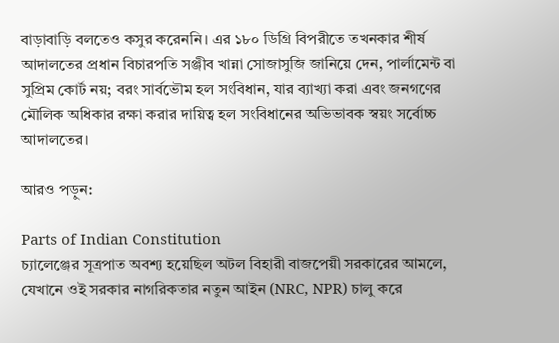বাড়াবাড়ি বলতেও কসুর করেননি। এর ১৮০ ডিগ্রি বিপরীতে তখনকার শীর্ষ আদালতের প্রধান বিচারপতি সঞ্জীব খান্না সোজাসুজি জানিয়ে দেন, পার্লামেন্ট বা সুপ্রিম কোর্ট নয়; বরং সার্বভৌম হল সংবিধান, যার ব্যাখ্যা করা এবং জনগণের মৌলিক অধিকার রক্ষা করার দায়িত্ব হল সংবিধানের অভিভাবক স্বয়ং সর্বোচ্চ আদালতের।

আরও পড়ুন:

Parts of Indian Constitution
চ্যালেঞ্জের সূত্রপাত অবশ্য হয়েছিল অটল বিহারী বাজপেয়ী সরকারের আমলে, যেখানে ওই সরকার নাগরিকতার নতুন আইন (NRC, NPR) চালু করে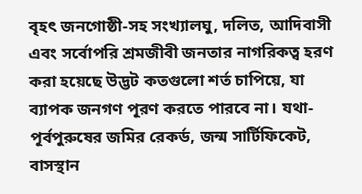বৃহৎ জনগোষ্ঠী-সহ সংখ্যালঘু, দলিত, আদিবাসী এবং সর্বোপরি শ্রমজীবী জনতার নাগরিকত্ব হরণ করা হয়েছে উদ্ভট কতগুলো শর্ত চাপিয়ে, যা ব্যাপক জনগণ পূরণ করতে পারবে না। যথা- পূর্বপুরুষের জমির রেকর্ড, জন্ম সার্টিফিকেট, বাসস্থান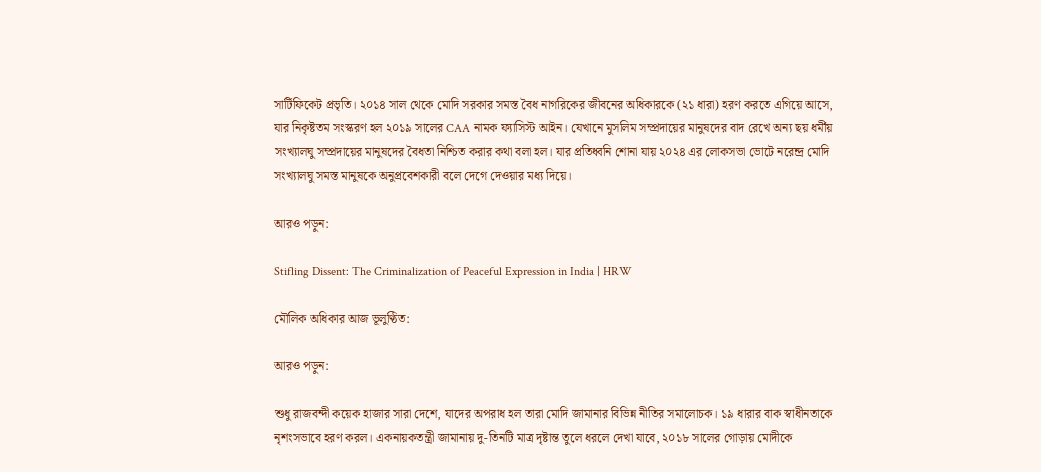সার্টিফিকেট প্রভৃতি। ২০১৪ সাল থেকে মোদি সরকার সমস্ত বৈধ নাগরিকের জীবনের অধিকারকে (২১ ধারা) হরণ করতে এগিয়ে আসে, যার নিকৃষ্টতম সংস্করণ হল ২০১৯ সালের CAA নামক ফ্যাসিস্ট আইন। যেখানে মুসলিম সম্প্রদায়ের মানুষদের বাদ রেখে অন্য ছয় ধর্মীয় সংখ্যালঘু সম্প্রদায়ের মানুষদের বৈধতা নিশ্চিত করার কথা বলা হল। যার প্রতিধ্বনি শোনা যায় ২০২৪ এর লোকসভা ভোটে নরেন্দ্র মোদি সংখ্যালঘু সমস্ত মানুষকে অনুপ্রবেশকারী বলে দেগে দেওয়ার মধ্য দিয়ে।

আরও পড়ুন:

Stifling Dissent: The Criminalization of Peaceful Expression in India | HRW

মৌলিক অধিকার আজ ভূলুণ্ঠিত:

আরও পড়ুন:

শুধু রাজবন্দী কয়েক হাজার সারা দেশে, যাদের অপরাধ হল তারা মোদি জামানার বিভিন্ন নীতির সমালোচক। ১৯ ধারার বাক স্বাধীনতাকে নৃশংসভাবে হরণ করল। একনায়কতন্ত্রী জামানায় দু-তিনটি মাত্র দৃষ্টান্ত তুলে ধরলে দেখা যাবে, ২০১৮ সালের গোড়ায় মোদীকে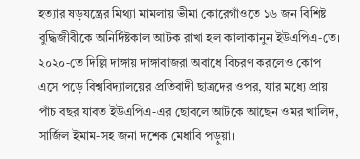হত্যার ষড়যন্ত্রের মিথ্যা মামলায় ভীমা কোরেগাঁওতে ১৬ জন বিশিষ্ট বুদ্ধিজীবীকে অনির্দিষ্টকাল আটক রাখা হল কালাকানুন ইউএপিএ-তে। ২০২০-তে দিল্লি দাঙ্গায় দাঙ্গাবাজরা অবাধে বিচরণ করলেও কোপ এসে পড়ে বিশ্ববিদ্যালয়ের প্রতিবাদী ছাত্রদের ওপর, যার মধ্যে প্রায় পাঁচ বছর যাবত ইউএপিএ-এর ছোবলে আটকে আছেন ওমর খালিদ, সার্জিল ইমাম-সহ জনা দশেক মেধাবি পড়ুয়া।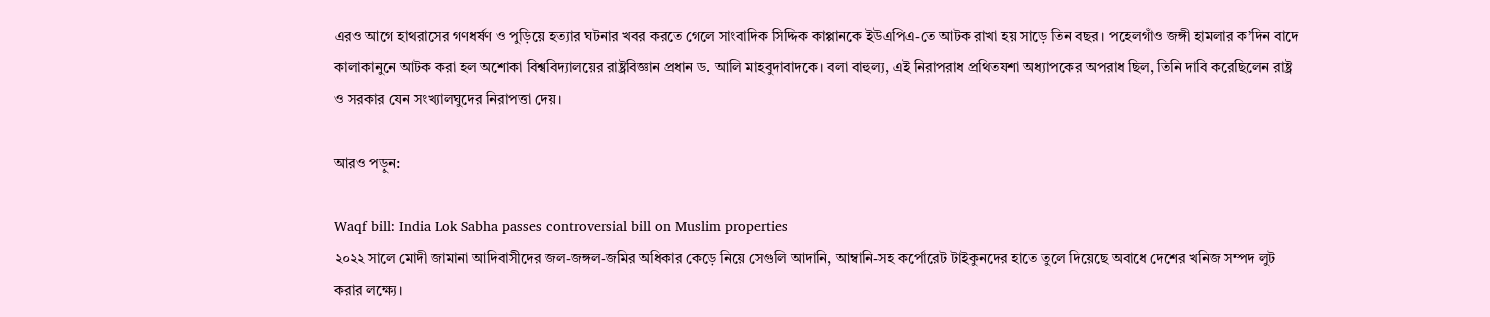এরও আগে হাথরাসের গণধর্ষণ ও পুড়িয়ে হত্যার ঘটনার খবর করতে গেলে সাংবাদিক সিদ্দিক কাপ্পানকে ইউএপিএ-তে আটক রাখা হয় সাড়ে তিন বছর। পহেলগাঁও জঙ্গী হামলার ক’দিন বাদে কালাকানুনে আটক করা হল অশোকা বিশ্ববিদ্যালয়ের রাষ্ট্রবিজ্ঞান প্রধান ড. আলি মাহবুদাবাদকে। বলা বাহুল্য, এই নিরাপরাধ প্রথিতযশা অধ্যাপকের অপরাধ ছিল, তিনি দাবি করেছিলেন রাষ্ট্র ও সরকার যেন সংখ্যালঘুদের নিরাপত্তা দেয়।

আরও পড়ুন:

Waqf bill: India Lok Sabha passes controversial bill on Muslim properties
২০২২ সালে মোদী জামানা আদিবাসীদের জল-জঙ্গল-জমির অধিকার কেড়ে নিয়ে সেগুলি আদানি, আম্বানি-সহ কর্পোরেট টাইকুনদের হাতে তুলে দিয়েছে অবাধে দেশের খনিজ সম্পদ লুট করার লক্ষ্যে।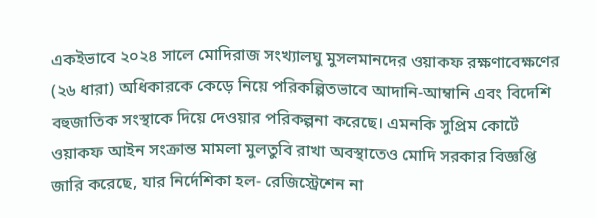একইভাবে ২০২৪ সালে মোদিরাজ সংখ্যালঘু মুসলমানদের ওয়াকফ রক্ষণাবেক্ষণের (২৬ ধারা) অধিকারকে কেড়ে নিয়ে পরিকল্পিতভাবে আদানি-আম্বানি এবং বিদেশি বহুজাতিক সংস্থাকে দিয়ে দেওয়ার পরিকল্পনা করেছে। এমনকি সুপ্রিম কোর্টে ওয়াকফ আইন সংক্রান্ত মামলা মুলতুবি রাখা অবস্থাতেও মোদি সরকার বিজ্ঞপ্তি জারি করেছে, যার নির্দেশিকা হল- রেজিস্ট্রেশেন না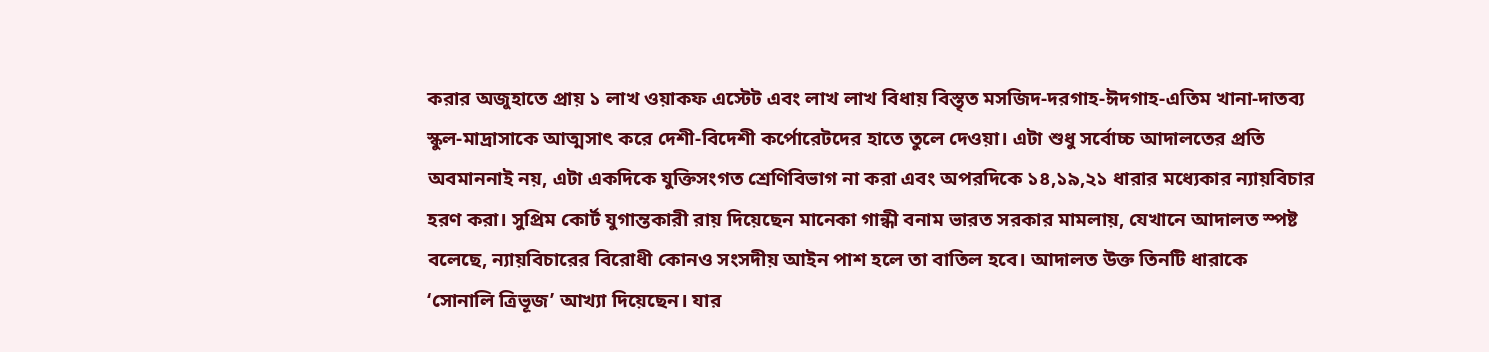করার অজুহাতে প্রায় ১ লাখ ওয়াকফ এস্টেট এবং লাখ লাখ বিধায় বিস্তৃত মসজিদ-দরগাহ-ঈদগাহ-এতিম খানা-দাতব্য স্কুল-মাদ্রাসাকে আত্মসাৎ করে দেশী-বিদেশী কর্পোরেটদের হাতে তুলে দেওয়া। এটা শুধু সর্বোচ্চ আদালতের প্রতি অবমাননাই নয়, এটা একদিকে যুক্তিসংগত শ্রেণিবিভাগ না করা এবং অপরদিকে ১৪,১৯,২১ ধারার মধ্যেকার ন্যায়বিচার হরণ করা। সুপ্রিম কোর্ট যুগান্তকারী রায় দিয়েছেন মানেকা গান্ধী বনাম ভারত সরকার মামলায়, যেখানে আদালত স্পষ্ট বলেছে, ন্যায়বিচারের বিরোধী কোনও সংসদীয় আইন পাশ হলে তা বাতিল হবে। আদালত উক্ত তিনটি ধারাকে ‘সোনালি ত্রিভূজ’ আখ্যা দিয়েছেন। যার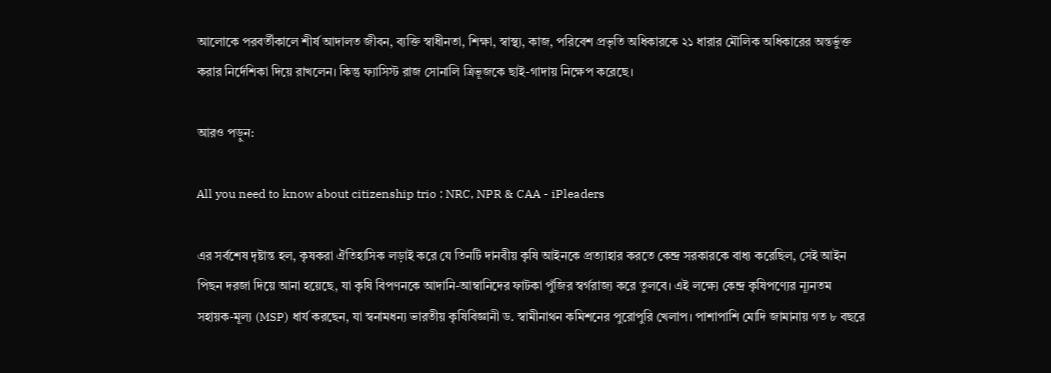আলোকে পরবর্তীকালে শীর্ষ আদালত জীবন, ব্যক্তি স্বাধীনতা, শিক্ষা, স্বাস্থ্য, কাজ, পরিবেশ প্রভৃতি অধিকারকে ২১ ধারার মৌলিক অধিকারের অন্তর্ভুক্ত করার নির্দেশিকা দিয়ে রাখলেন। কিন্তু ফ্যাসিস্ট রাজ সোনালি ত্রিভূজকে ছাই-গাদায় নিক্ষেপ করেছে।

আরও পড়ুন:

All you need to know about citizenship trio : NRC, NPR & CAA - iPleaders

এর সর্বশেষ দৃষ্টান্ত হল, কৃষকরা ঐতিহাসিক লড়াই করে যে তিনটি দানবীয় কৃষি আইনকে প্রত্যাহার করতে কেন্দ্র সরকারকে বাধ্য করেছিল, সেই আইন পিছন দরজা দিয়ে আনা হয়েছে, যা কৃষি বিপণনকে আদানি-আম্বানিদের ফাটকা পুঁজির স্বর্গরাজ্য করে তুলবে। এই লক্ষ্যে কেন্দ্র কৃষিপণ্যের ন্যূনতম সহায়ক-মূল্য (MSP) ধার্য করছেন, যা স্বনামধন্য ভারতীয় কৃষিবিজ্ঞানী ড. স্বামীনাথন কমিশনের পুরোপুরি খেলাপ। পাশাপাশি মোদি জামানায় গত ৮ বছরে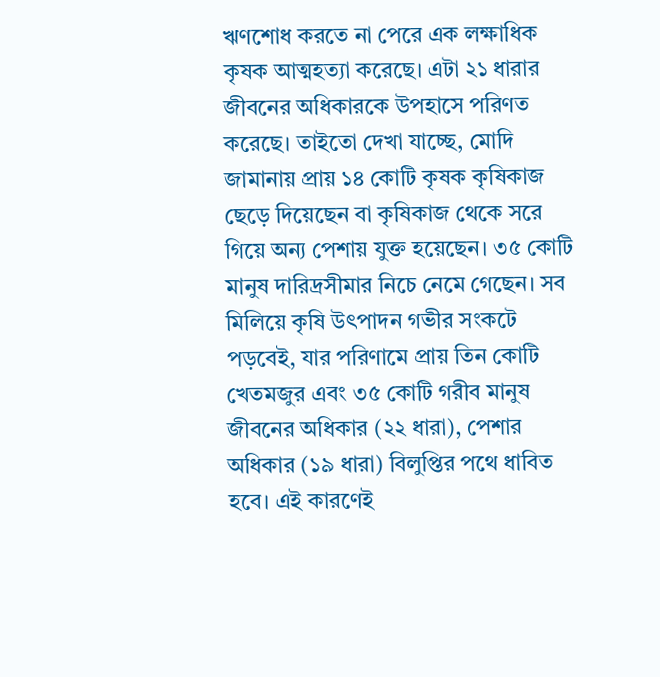ঋণশোধ করতে না পেরে এক লক্ষাধিক কৃষক আত্মহত্যা করেছে। এটা ২১ ধারার জীবনের অধিকারকে উপহাসে পরিণত করেছে। তাইতো দেখা যাচ্ছে, মোদি জামানায় প্রায় ১৪ কোটি কৃষক কৃষিকাজ ছেড়ে দিয়েছেন বা কৃষিকাজ থেকে সরে গিয়ে অন্য পেশায় যুক্ত হয়েছেন। ৩৫ কোটি মানুষ দারিদ্রসীমার নিচে নেমে গেছেন। সব মিলিয়ে কৃষি উৎপাদন গভীর সংকটে পড়বেই, যার পরিণামে প্রায় তিন কোটি খেতমজুর এবং ৩৫ কোটি গরীব মানুষ জীবনের অধিকার (২২ ধারা), পেশার অধিকার (১৯ ধারা) বিলুপ্তির পথে ধাবিত হবে। এই কারণেই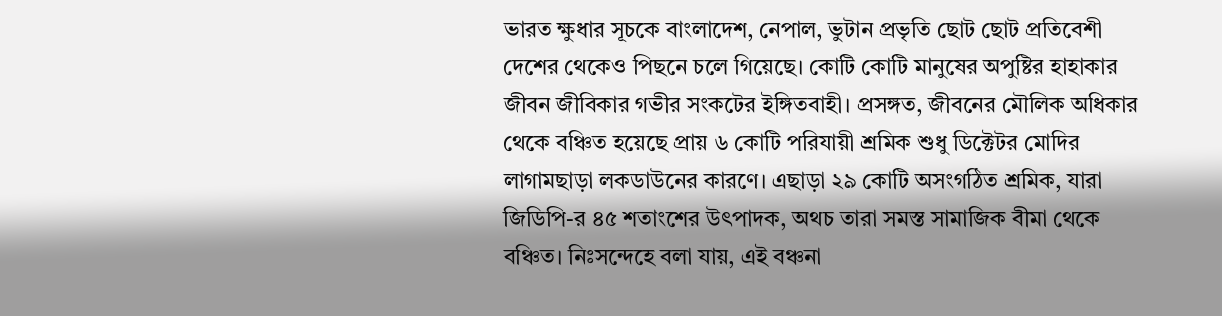ভারত ক্ষুধার সূচকে বাংলাদেশ, নেপাল, ভুটান প্রভৃতি ছোট ছোট প্রতিবেশী দেশের থেকেও পিছনে চলে গিয়েছে। কোটি কোটি মানুষের অপুষ্টির হাহাকার জীবন জীবিকার গভীর সংকটের ইঙ্গিতবাহী। প্রসঙ্গত, জীবনের মৌলিক অধিকার থেকে বঞ্চিত হয়েছে প্রায় ৬ কোটি পরিযায়ী শ্রমিক শুধু ডিক্টেটর মোদির লাগামছাড়া লকডাউনের কারণে। এছাড়া ২৯ কোটি অসংগঠিত শ্রমিক, যারা জিডিপি-র ৪৫ শতাংশের উৎপাদক, অথচ তারা সমস্ত সামাজিক বীমা থেকে বঞ্চিত। নিঃসন্দেহে বলা যায়, এই বঞ্চনা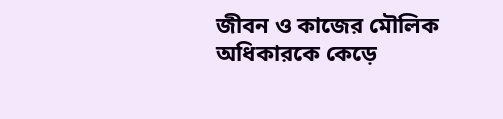জীবন ও কাজের মৌলিক অধিকারকে কেড়ে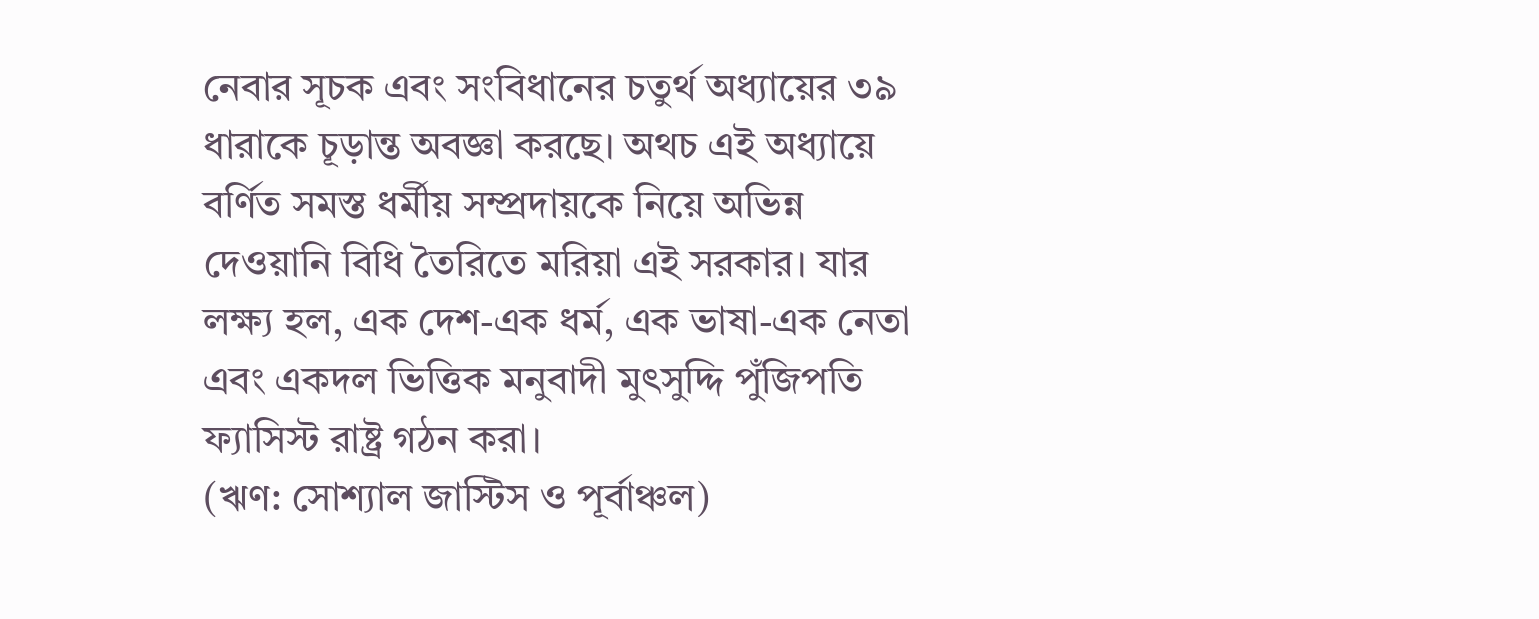নেবার সূচক এবং সংবিধানের চতুর্থ অধ্যায়ের ৩৯ ধারাকে চূড়ান্ত অবজ্ঞা করছে। অথচ এই অধ্যায়ে বর্ণিত সমস্ত ধর্মীয় সম্প্রদায়কে নিয়ে অভিন্ন দেওয়ানি বিধি তৈরিতে মরিয়া এই সরকার। যার লক্ষ্য হল, এক দেশ-এক ধর্ম, এক ভাষা-এক নেতা এবং একদল ভিত্তিক মনুবাদী মুৎসুদ্দি পুঁজিপতি ফ্যাসিস্ট রাষ্ট্র গঠন করা।
(ঋণ: সোশ্যাল জাস্টিস ও পূর্বাঞ্চল)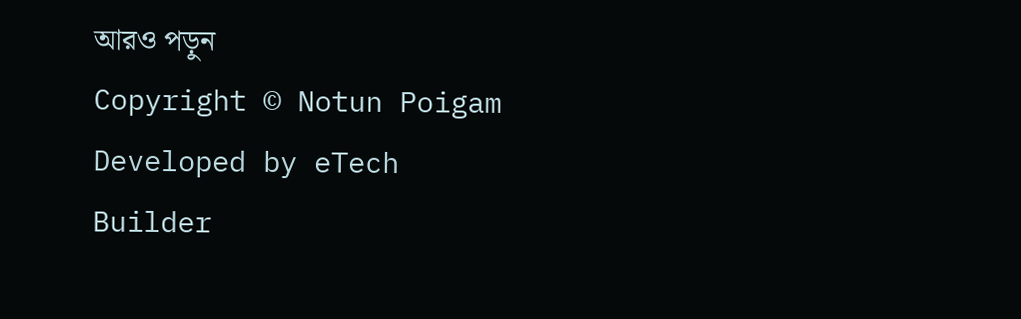আরও পড়ুন
Copyright © Notun Poigam
Developed by eTech Builder